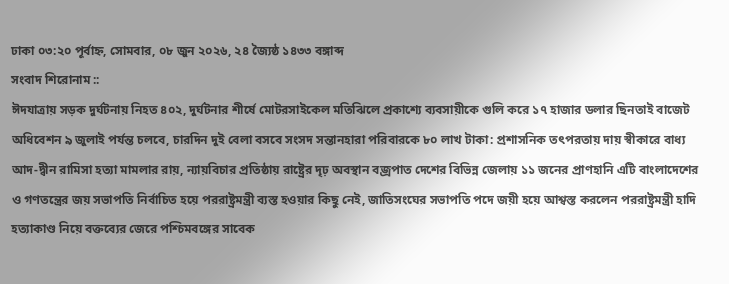ঢাকা ০৩:২০ পূর্বাহ্ন, সোমবার, ০৮ জুন ২০২৬, ২৪ জ্যৈষ্ঠ ১৪৩৩ বঙ্গাব্দ
সংবাদ শিরোনাম ::
ঈদযাত্রায় সড়ক দুর্ঘটনায় নিহত ৪০২, দুর্ঘটনার শীর্ষে মোটরসাইকেল মতিঝিলে প্রকাশ্যে ব্যবসায়ীকে গুলি করে ১৭ হাজার ডলার ছিনতাই বাজেট অধিবেশন ৯ জুলাই পর্যন্ত চলবে, চারদিন দুই বেলা বসবে সংসদ সন্তানহারা পরিবারকে ৮০ লাখ টাকা: প্রশাসনিক তৎপরতায় দায় স্বীকারে বাধ্য আদ-দ্বীন রামিসা হত্যা মামলার রায়, ন্যায়বিচার প্রতিষ্ঠায় রাষ্ট্রের দৃঢ় অবস্থান বজ্রপাত দেশের বিভিন্ন জেলায় ১১ জনের প্রাণহানি এটি বাংলাদেশের ও গণতন্ত্রের জয় সভাপতি নির্বাচিত হয়ে পররাষ্ট্রমন্ত্রী ব্যস্ত হওয়ার কিছু নেই, জাতিসংঘের সভাপতি পদে জয়ী হয়ে আশ্বস্ত করলেন পররাষ্ট্রমন্ত্রী হাদি হত্যাকাণ্ড নিয়ে বক্তব্যের জেরে পশ্চিমবঙ্গের সাবেক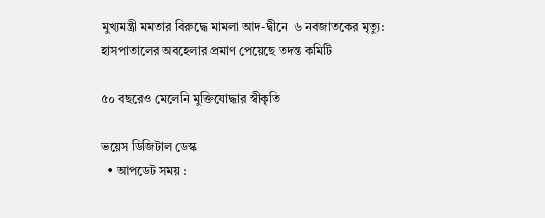মুখ্যমন্ত্রী মমতার বিরুদ্ধে মামলা আদ-দ্বীনে  ৬ নবজাতকের মৃত্যু: হাসপাতালের অবহেলার প্রমাণ পেয়েছে তদন্ত কমিটি

৫০ বছরেও মেলেনি মুক্তিযোদ্ধার স্বীকৃতি

ভয়েস ডিজিটাল ডেস্ক
  • আপডেট সময় :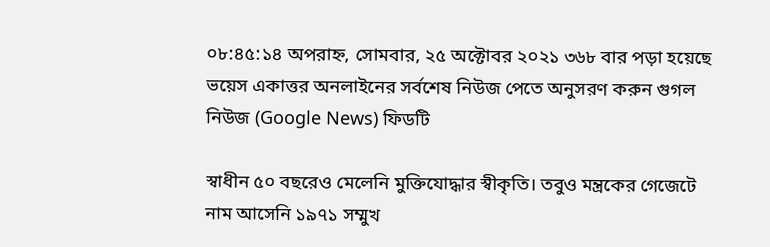০৮:৪৫:১৪ অপরাহ্ন, সোমবার, ২৫ অক্টোবর ২০২১ ৩৬৮ বার পড়া হয়েছে
ভয়েস একাত্তর অনলাইনের সর্বশেষ নিউজ পেতে অনুসরণ করুন গুগল নিউজ (Google News) ফিডটি

স্বাধীন ৫০ বছরেও মেলেনি মুক্তিযোদ্ধার স্বীকৃতি। তবুও মন্ত্রকের গেজেটে নাম আসেনি ১৯৭১ সম্মুখ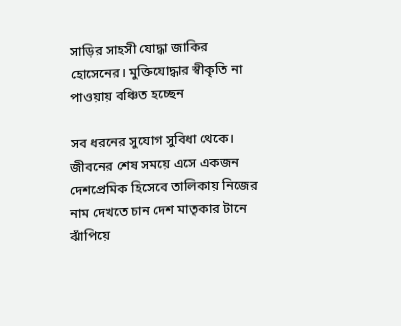সাড়ির সাহসী যোদ্ধা জাকির হোসেনের। মুক্তিযোদ্ধার স্বীকৃতি না পাওয়ায় বঞ্চিত হচ্ছেন

সব ধরনের সুযোগ সুবিধা থেকে। জীবনের শেষ সময়ে এসে একজন দেশপ্রেমিক হিসেবে তালিকায় নিজের নাম দেখতে চান দেশ মাতৃকার টানে ঝাঁপিয়ে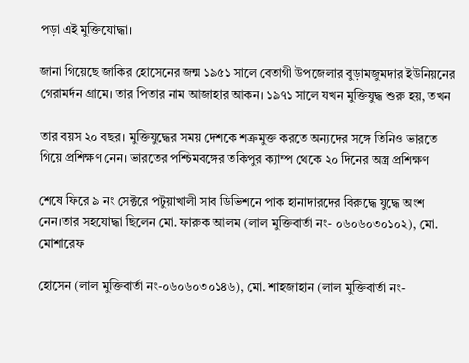পড়া এই মুক্তিযোদ্ধা।

জানা গিয়েছে জাকির হোসেনের জন্ম ১৯৫১ সালে বেতাগী উপজেলার বুড়ামজুমদার ইউনিয়নের গেরামর্দন গ্রামে। তার পিতার নাম আজাহার আকন। ১৯৭১ সালে যখন মুক্তিযুদ্ধ শুরু হয়, তখন

তার বয়স ২০ বছর। মুক্তিযুদ্ধের সময় দেশকে শত্রুমুক্ত করতে অন্যদের সঙ্গে তিনিও ভারতে গিয়ে প্রশিক্ষণ নেন। ভারতের পশ্চিমবঙ্গের তকিপুর ক্যাম্প থেকে ২০ দিনের অস্ত্র প্রশিক্ষণ

শেষে ফিরে ৯ নং সেক্টরে পটুয়াখালী সাব ডিভিশনে পাক হানাদারদের বিরুদ্ধে যুদ্ধে অংশ নেন।তার সহযোদ্ধা ছিলেন মো. ফারুক আলম (লাল মুক্তিবার্তা নং- ০৬০৬০৩০১০২), মো. মোশারেফ

হোসেন (লাল মুক্তিবার্তা নং-০৬০৬০৩০১৪৬), মো. শাহজাহান (লাল মুক্তিবার্তা নং-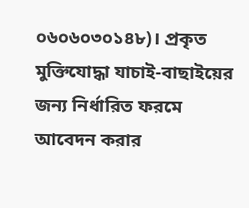০৬০৬০৩০১৪৮)। প্রকৃত মুক্তিযোদ্ধা যাচাই-বাছাইয়ের জন্য নির্ধারিত ফরমে আবেদন করার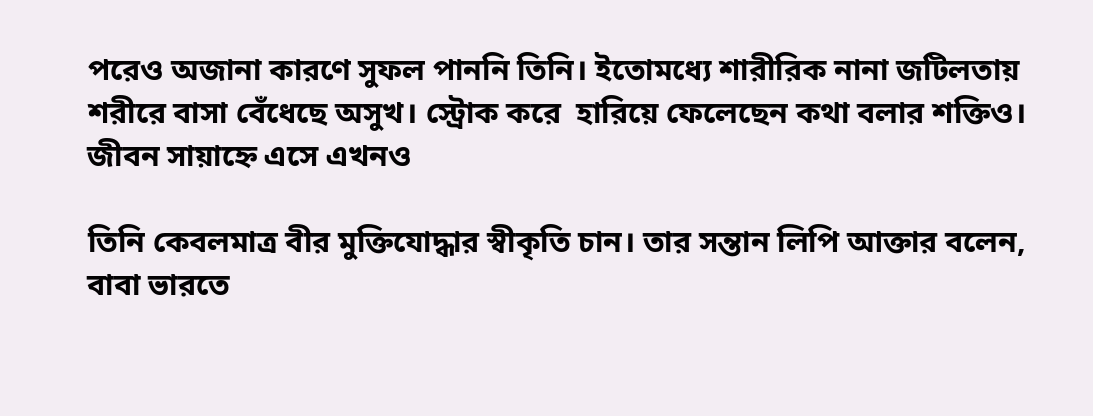পরেও অজানা কারণে সুফল পাননি তিনি। ইতোমধ্যে শারীরিক নানা জটিলতায় শরীরে বাসা বেঁধেছে অসুখ। স্ট্রোক করে  হারিয়ে ফেলেছেন কথা বলার শক্তিও। জীবন সায়াহ্নে এসে এখনও

তিনি কেবলমাত্র বীর মুক্তিযোদ্ধার স্বীকৃতি চান। তার সন্তান লিপি আক্তার বলেন, বাবা ভারতে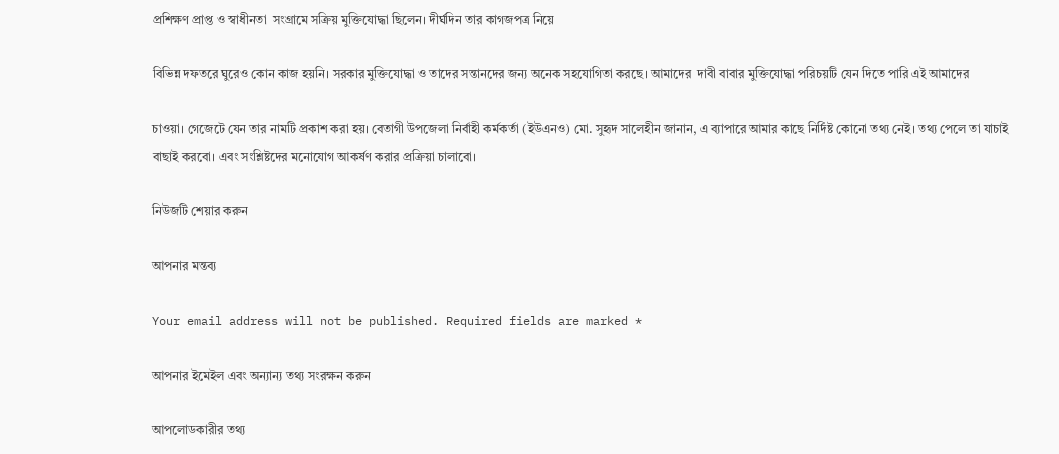প্রশিক্ষণ প্রাপ্ত ও স্বাধীনতা  সংগ্রামে সক্রিয় মুক্তিযোদ্ধা ছিলেন। দীর্ঘদিন তার কাগজপত্র নিয়ে

বিভিন্ন দফতরে ঘুরেও কোন কাজ হয়নি। সরকার মুক্তিযোদ্ধা ও তাদের সন্তানদের জন্য অনেক সহযোগিতা করছে। আমাদের  দাবী বাবার মুক্তিযোদ্ধা পরিচয়টি যেন দিতে পারি এই আমাদের

চাওয়া। গেজেটে যেন তার নামটি প্রকাশ করা হয়। বেতাগী উপজেলা নির্বাহী কর্মকর্তা (ইউএনও) মো. সুহৃদ সালেহীন জানান, এ ব্যাপারে আমার কাছে নির্দিষ্ট কোনো তথ্য নেই। তথ্য পেলে তা যাচাই বাছাই করবো। এবং সংশ্লিষ্টদের মনোযোগ আকর্ষণ করার প্রক্রিয়া চালাবো।

নিউজটি শেয়ার করুন

আপনার মন্তব্য

Your email address will not be published. Required fields are marked *

আপনার ইমেইল এবং অন্যান্য তথ্য সংরক্ষন করুন

আপলোডকারীর তথ্য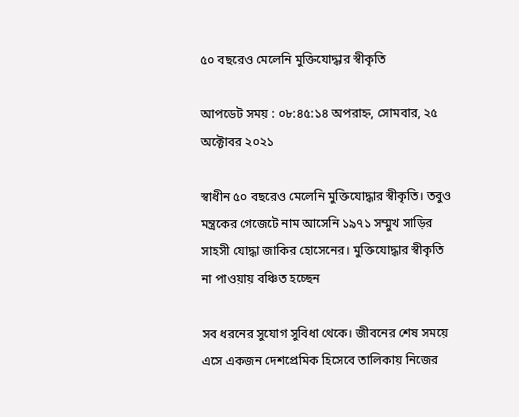৫০ বছরেও মেলেনি মুক্তিযোদ্ধার স্বীকৃতি

আপডেট সময় : ০৮:৪৫:১৪ অপরাহ্ন, সোমবার, ২৫ অক্টোবর ২০২১

স্বাধীন ৫০ বছরেও মেলেনি মুক্তিযোদ্ধার স্বীকৃতি। তবুও মন্ত্রকের গেজেটে নাম আসেনি ১৯৭১ সম্মুখ সাড়ির সাহসী যোদ্ধা জাকির হোসেনের। মুক্তিযোদ্ধার স্বীকৃতি না পাওয়ায় বঞ্চিত হচ্ছেন

সব ধরনের সুযোগ সুবিধা থেকে। জীবনের শেষ সময়ে এসে একজন দেশপ্রেমিক হিসেবে তালিকায় নিজের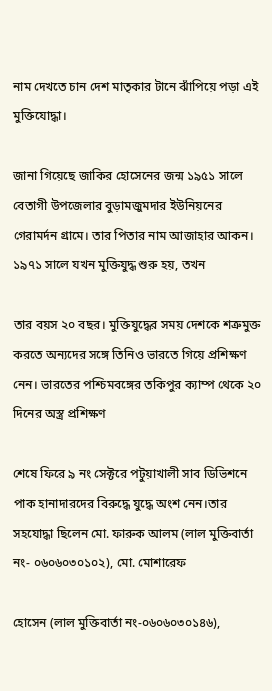নাম দেখতে চান দেশ মাতৃকার টানে ঝাঁপিয়ে পড়া এই মুক্তিযোদ্ধা।

জানা গিয়েছে জাকির হোসেনের জন্ম ১৯৫১ সালে বেতাগী উপজেলার বুড়ামজুমদার ইউনিয়নের গেরামর্দন গ্রামে। তার পিতার নাম আজাহার আকন। ১৯৭১ সালে যখন মুক্তিযুদ্ধ শুরু হয়, তখন

তার বয়স ২০ বছর। মুক্তিযুদ্ধের সময় দেশকে শত্রুমুক্ত করতে অন্যদের সঙ্গে তিনিও ভারতে গিয়ে প্রশিক্ষণ নেন। ভারতের পশ্চিমবঙ্গের তকিপুর ক্যাম্প থেকে ২০ দিনের অস্ত্র প্রশিক্ষণ

শেষে ফিরে ৯ নং সেক্টরে পটুয়াখালী সাব ডিভিশনে পাক হানাদারদের বিরুদ্ধে যুদ্ধে অংশ নেন।তার সহযোদ্ধা ছিলেন মো. ফারুক আলম (লাল মুক্তিবার্তা নং- ০৬০৬০৩০১০২), মো. মোশারেফ

হোসেন (লাল মুক্তিবার্তা নং-০৬০৬০৩০১৪৬),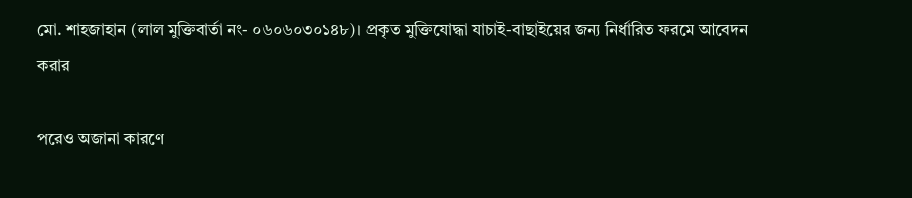মো. শাহজাহান (লাল মুক্তিবার্তা নং- ০৬০৬০৩০১৪৮)। প্রকৃত মুক্তিযোদ্ধা যাচাই-বাছাইয়ের জন্য নির্ধারিত ফরমে আবেদন করার

পরেও অজানা কারণে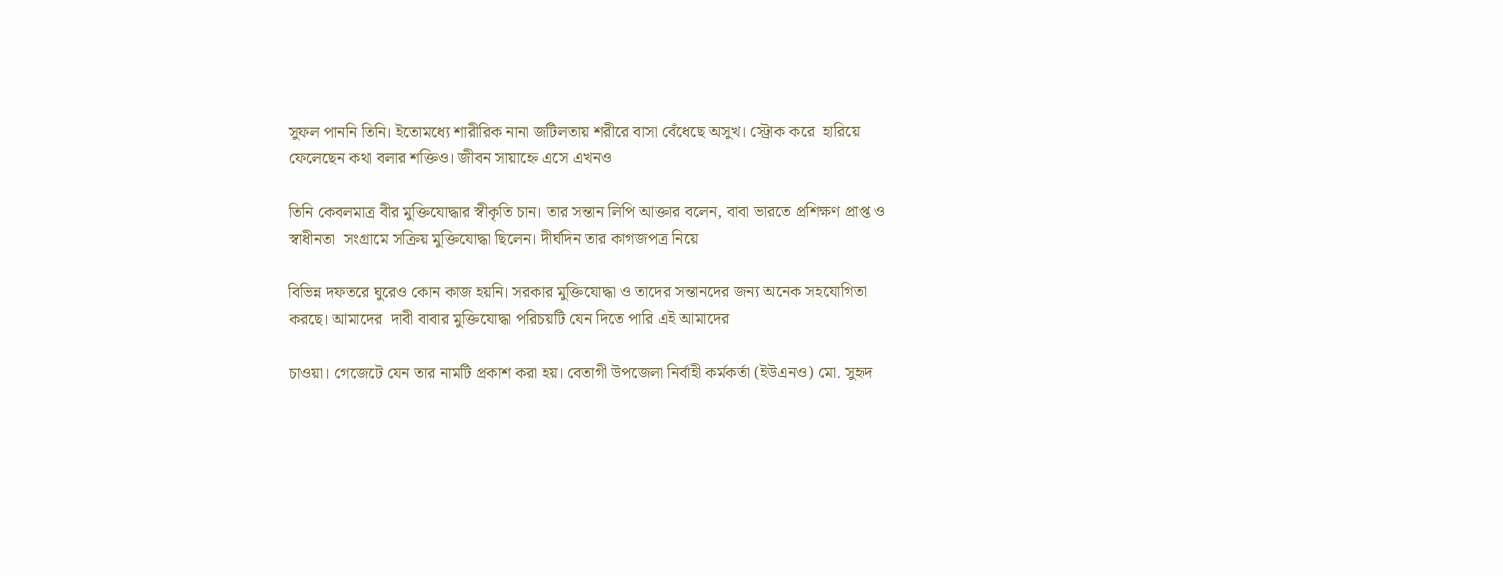সুফল পাননি তিনি। ইতোমধ্যে শারীরিক নানা জটিলতায় শরীরে বাসা বেঁধেছে অসুখ। স্ট্রোক করে  হারিয়ে ফেলেছেন কথা বলার শক্তিও। জীবন সায়াহ্নে এসে এখনও

তিনি কেবলমাত্র বীর মুক্তিযোদ্ধার স্বীকৃতি চান। তার সন্তান লিপি আক্তার বলেন, বাবা ভারতে প্রশিক্ষণ প্রাপ্ত ও স্বাধীনতা  সংগ্রামে সক্রিয় মুক্তিযোদ্ধা ছিলেন। দীর্ঘদিন তার কাগজপত্র নিয়ে

বিভিন্ন দফতরে ঘুরেও কোন কাজ হয়নি। সরকার মুক্তিযোদ্ধা ও তাদের সন্তানদের জন্য অনেক সহযোগিতা করছে। আমাদের  দাবী বাবার মুক্তিযোদ্ধা পরিচয়টি যেন দিতে পারি এই আমাদের

চাওয়া। গেজেটে যেন তার নামটি প্রকাশ করা হয়। বেতাগী উপজেলা নির্বাহী কর্মকর্তা (ইউএনও) মো. সুহৃদ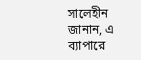সালেহীন জানান, এ ব্যাপারে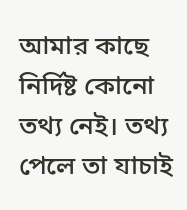আমার কাছে নির্দিষ্ট কোনো তথ্য নেই। তথ্য পেলে তা যাচাই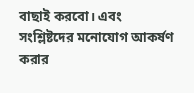বাছাই করবো। এবং সংশ্লিষ্টদের মনোযোগ আকর্ষণ করার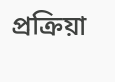প্রক্রিয়া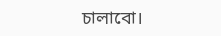চালাবো।